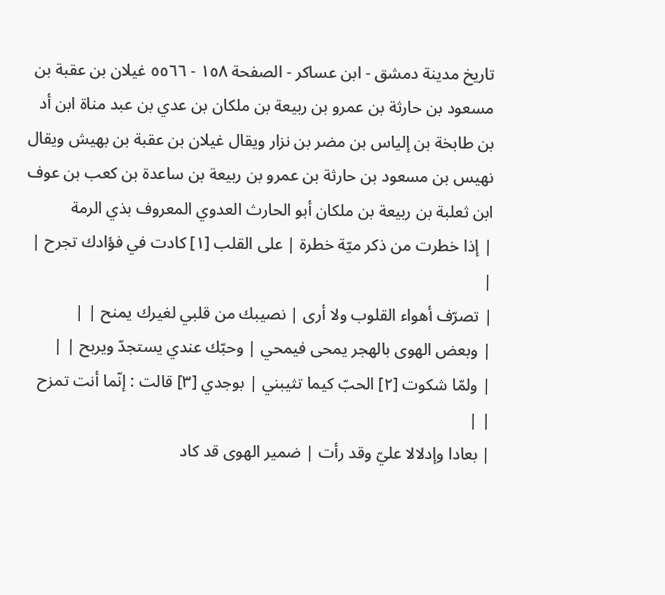تاريخ مدينة دمشق - ابن عساكر - الصفحة ١٥٨ - ٥٥٦٦ غيلان بن عقبة بن مسعود بن حارثة بن عمرو بن ربيعة بن ملكان بن عدي بن عبد مناة ابن أد بن طابخة بن إلياس بن مضر بن نزار ويقال غيلان بن عقبة بن بهيش ويقال نهيس بن مسعود بن حارثة بن عمرو بن ربيعة بن ساعدة بن كعب بن عوف ابن ثعلبة بن ربيعة بن ملكان أبو الحارث العدوي المعروف بذي الرمة
| إذا خطرت من ذكر ميّة خطرة | على القلب [١] كادت في فؤادك تجرح | |
| تصرّف أهواء القلوب ولا أرى | نصيبك من قلبي لغيرك يمنح | |
| وبعض الهوى بالهجر يمحى فيمحي | وحبّك عندي يستجدّ ويربح | |
| ولمّا شكوت [٢] الحبّ كيما تثيبني | بوجدي [٣] قالت : إنّما أنت تمزح | |
| بعادا وإدلالا عليّ وقد رأت | ضمير الهوى قد كاد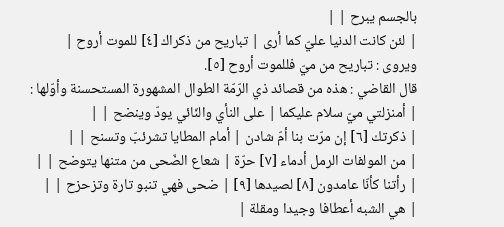بالجسم يبرح | |
| لئن كانت الدنيا عليّ كما أرى | تباريح من ذكراك [٤] للموت أروح |
ويروى : تباريح من ميّ فللموت أروح [٥].
قال القاضي : هذه من قصائد ذي الرّمّة الطوال المشهورة المستحسنة وأوّلها :
| أمنزلتي ميّ سلام عليكما | على النأي والنّائي يودّ وينضح | |
| ذكرتك [٦] إن مرّت بنا أمّ شادن | أمام المطايا تشرئبّ وتسنح | |
| من المولفات الرمل أدماء [٧] حرّة | شعاع الضّحى من متنها يتوضح | |
| رأتنا كأنّا عامدون [٨] لصيدها [٩] | ضحى فهي تنبو تارة وتزحزح | |
| هي الشبه أعطافا وجيدا ومقلة |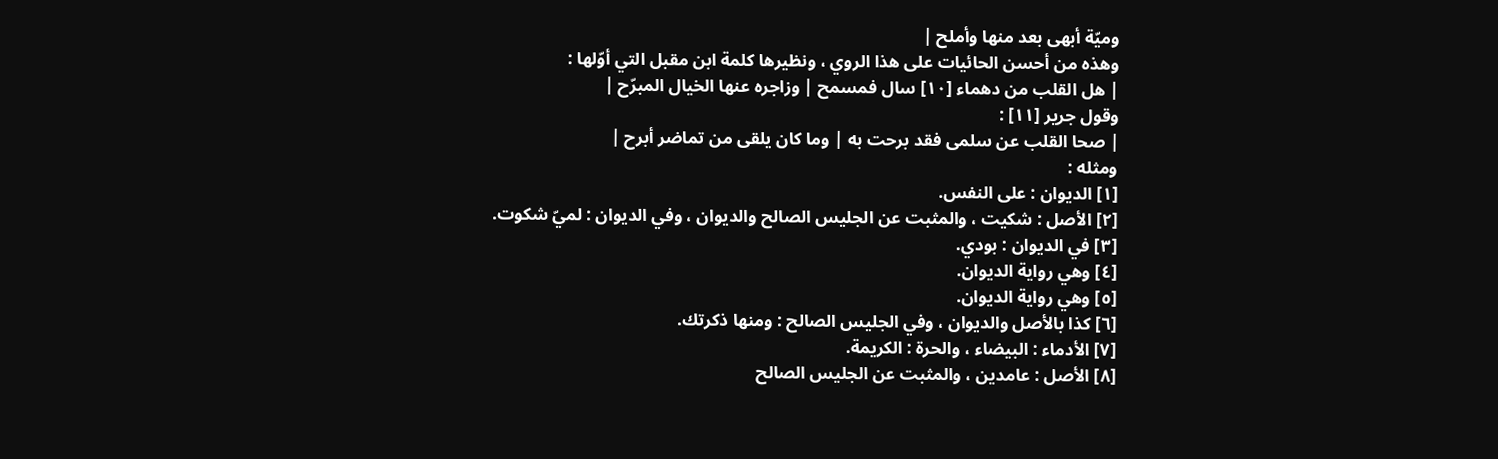وميّة أبهى بعد منها وأملح |
وهذه من أحسن الحائيات على هذا الروي ، ونظيرها كلمة ابن مقبل التي أوّلها :
| هل القلب من دهماء [١٠] سال فمسمح | وزاجره عنها الخيال المبرّح |
وقول جرير [١١] :
| صحا القلب عن سلمى فقد برحت به | وما كان يلقى من تماضر أبرح |
ومثله :
[١] الديوان : على النفس.
[٢] الأصل : شكيت ، والمثبت عن الجليس الصالح والديوان ، وفي الديوان : لميّ شكوت.
[٣] في الديوان : بودي.
[٤] وهي رواية الديوان.
[٥] وهي رواية الديوان.
[٦] كذا بالأصل والديوان ، وفي الجليس الصالح : ومنها ذكرتك.
[٧] الأدماء : البيضاء ، والحرة : الكريمة.
[٨] الأصل : عامدين ، والمثبت عن الجليس الصالح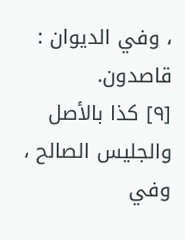، وفي الديوان : قاصدون.
[٩] كذا بالأصل والجليس الصالح ، وفي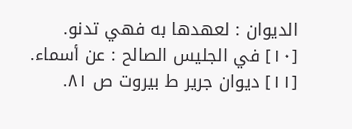الديوان : لعهدها به فهي تدنو.
[١٠] في الجليس الصالح : عن أسماء.
[١١] ديوان جرير ط بيروت ص ٨١.